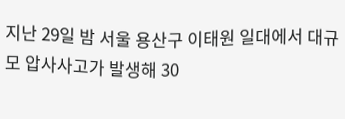지난 29일 밤 서울 용산구 이태원 일대에서 대규모 압사사고가 발생해 30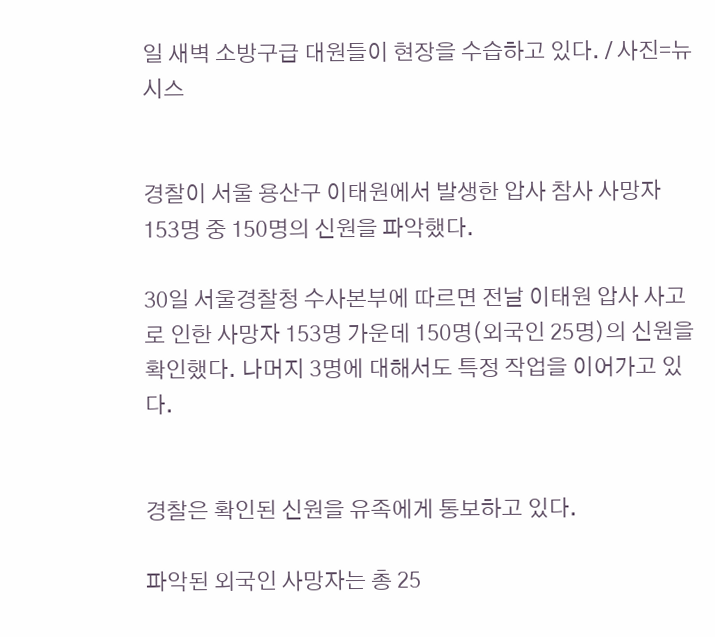일 새벽 소방구급 대원들이 현장을 수습하고 있다. / 사진=뉴시스


경찰이 서울 용산구 이태원에서 발생한 압사 참사 사망자 153명 중 150명의 신원을 파악했다.

30일 서울경찰청 수사본부에 따르면 전날 이태원 압사 사고로 인한 사망자 153명 가운데 150명(외국인 25명)의 신원을 확인했다. 나머지 3명에 대해서도 특정 작업을 이어가고 있다.


경찰은 확인된 신원을 유족에게 통보하고 있다.

파악된 외국인 사망자는 총 25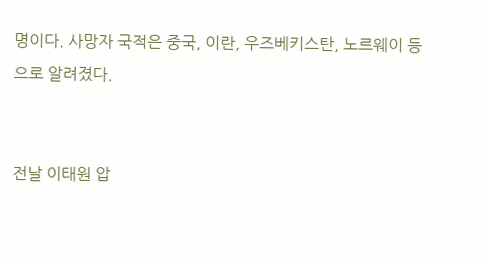명이다. 사망자 국적은 중국, 이란, 우즈베키스탄, 노르웨이 등으로 알려졌다.


전날 이태원 압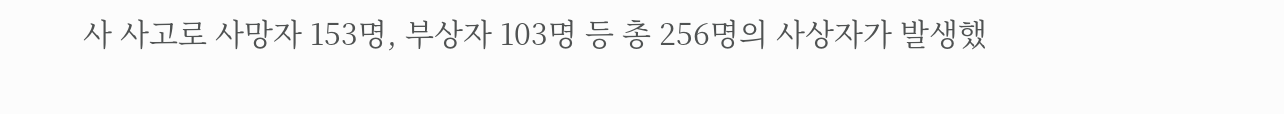사 사고로 사망자 153명, 부상자 103명 등 총 256명의 사상자가 발생했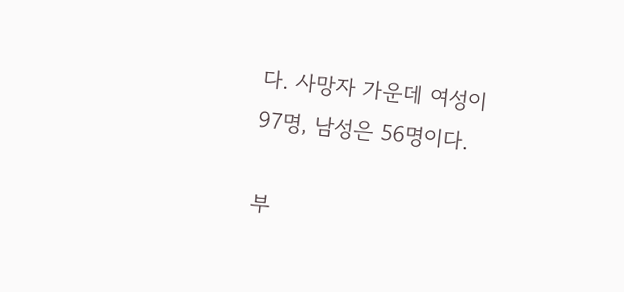다. 사망자 가운데 여성이 97명, 남성은 56명이다.

부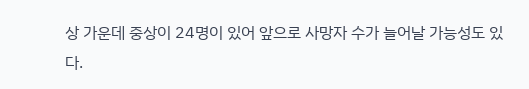상 가운데 중상이 24명이 있어 앞으로 사망자 수가 늘어날 가능성도 있다.